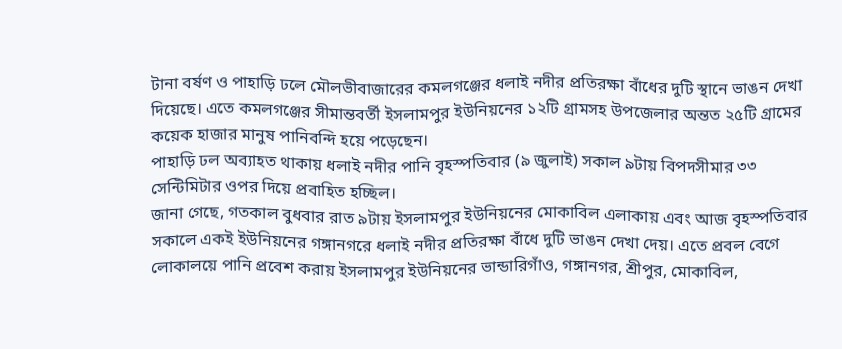টানা বর্ষণ ও পাহাড়ি ঢলে মৌলভীবাজারের কমলগঞ্জের ধলাই নদীর প্রতিরক্ষা বাঁধের দুটি স্থানে ভাঙন দেখা দিয়েছে। এতে কমলগঞ্জের সীমান্তবর্তী ইসলামপুর ইউনিয়নের ১২টি গ্রামসহ উপজেলার অন্তত ২৫টি গ্রামের কয়েক হাজার মানুষ পানিবন্দি হয়ে পড়েছেন।
পাহাড়ি ঢল অব্যাহত থাকায় ধলাই নদীর পানি বৃহস্পতিবার (৯ জুলাই) সকাল ৯টায় বিপদসীমার ৩৩ সেন্টিমিটার ওপর দিয়ে প্রবাহিত হচ্ছিল।
জানা গেছে, গতকাল বুধবার রাত ৯টায় ইসলামপুর ইউনিয়নের মোকাবিল এলাকায় এবং আজ বৃহস্পতিবার সকালে একই ইউনিয়নের গঙ্গানগরে ধলাই নদীর প্রতিরক্ষা বাঁধে দুটি ভাঙন দেখা দেয়। এতে প্রবল বেগে লোকালয়ে পানি প্রবেশ করায় ইসলামপুর ইউনিয়নের ভান্ডারিগাঁও, গঙ্গানগর, শ্রীপুর, মোকাবিল,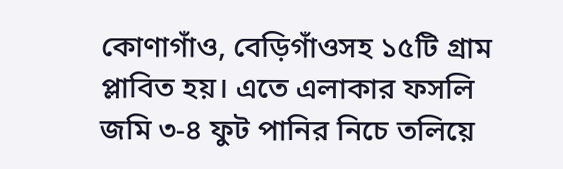কোণাগাঁও, বেড়িগাঁওসহ ১৫টি গ্রাম প্লাবিত হয়। এতে এলাকার ফসলি জমি ৩-৪ ফুট পানির নিচে তলিয়ে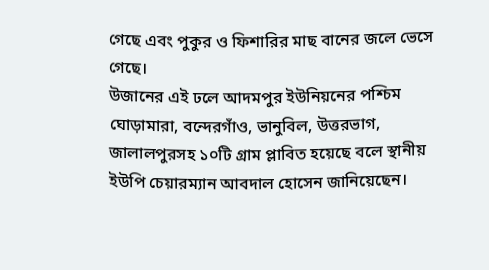গেছে এবং পুকুর ও ফিশারির মাছ বানের জলে ভেসে গেছে।
উজানের এই ঢলে আদমপুর ইউনিয়নের পশ্চিম ঘোড়ামারা, বন্দেরগাঁও, ভানুবিল, উত্তরভাগ, জালালপুরসহ ১০টি গ্রাম প্লাবিত হয়েছে বলে স্থানীয় ইউপি চেয়ারম্যান আবদাল হোসেন জানিয়েছেন।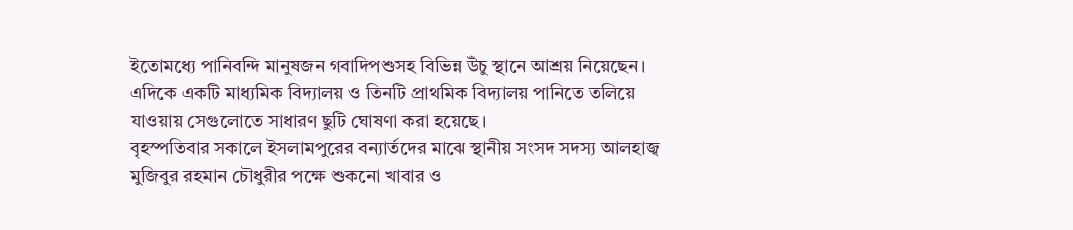ইতোমধ্যে পানিবন্দি মানুষজন গবাদিপশুসহ বিভিন্ন উঁচু স্থানে আশ্রয় নিয়েছেন। এদিকে একটি মাধ্যমিক বিদ্যালয় ও তিনটি প্রাথমিক বিদ্যালয় পানিতে তলিয়ে যাওয়ায় সেগুলোতে সাধারণ ছুটি ঘোষণা করা হয়েছে।
বৃহস্পতিবার সকালে ইসলামপুরের বন্যার্তদের মাঝে স্থানীয় সংসদ সদস্য আলহাজ্ব মুজিবুর রহমান চৌধুরীর পক্ষে শুকনো খাবার ও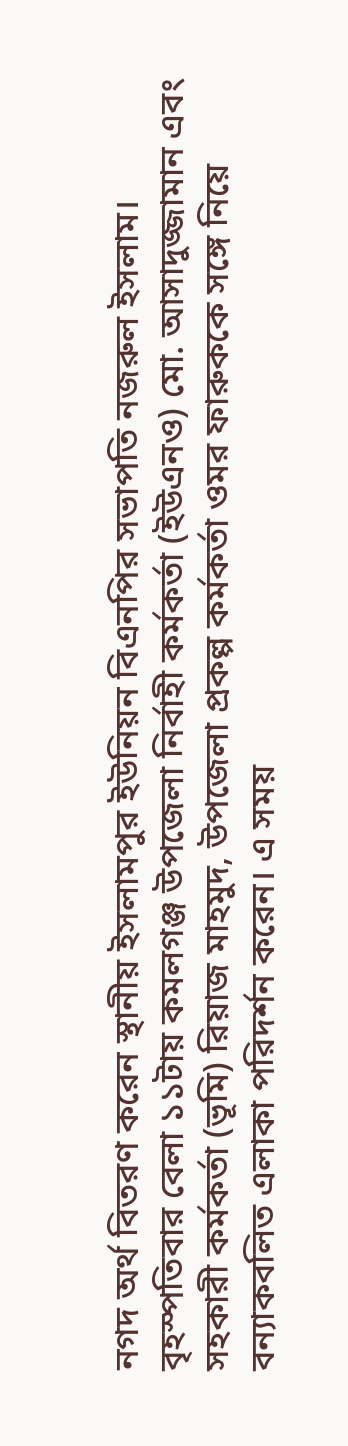নগদ অর্থ বিতরণ করেন স্থানীয় ইসলামপুর ইউনিয়ন বিএনপির সভাপতি নজরুল ইসলাম।
বৃহস্পতিবার বেলা ১১টায় কমলগঞ্জ উপজেলা নির্বাহী কর্মকর্তা (ইউএনও) মো. আসাদুজ্জামান এবং সহকারী কর্মকর্তা (ভূমি) রিয়াজ মাহমুদ, উপজেলা প্রকল্প কর্মকর্তা ওমর ফারুককে সঙ্গে নিয়ে বন্যাকবলিত এলাকা পরিদর্শন করেন। এ সময়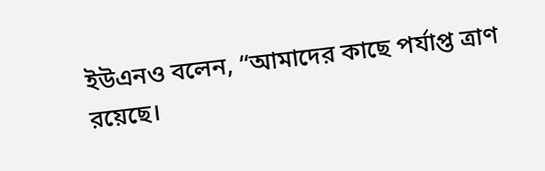ইউএনও বলেন, “আমাদের কাছে পর্যাপ্ত ত্রাণ রয়েছে।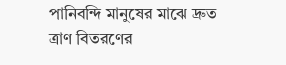পানিবন্দি মানুষের মাঝে দ্রুত ত্রাণ বিতরণের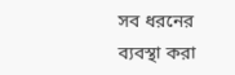সব ধরনের ব্যবস্থা করা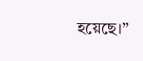হয়েছে।”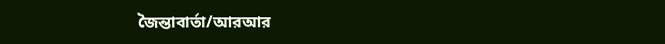জৈন্তাবার্তা/আরআর